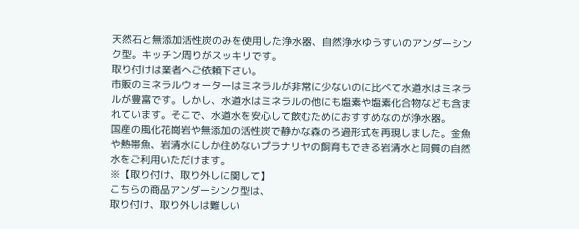天然石と無添加活性炭のみを使用した浄水器、自然浄水ゆうすいのアンダーシンク型。キッチン周りがスッキリです。
取り付けは業者へご依頼下さい。
市販のミネラルウォーターはミネラルが非常に少ないのに比べて水道水はミネラルが豊富です。しかし、水道水はミネラルの他にも塩素や塩素化合物なども含まれています。そこで、水道水を安心して飲むためにおすすめなのが浄水器。
国産の風化花崗岩や無添加の活性炭で静かな森のろ過形式を再現しました。金魚や熱帯魚、岩清水にしか住めないプラナリヤの飼育もできる岩清水と同質の自然水をご利用いただけます。
※【取り付け、取り外しに関して】
こちらの商品アンダーシンク型は、
取り付け、取り外しは難しい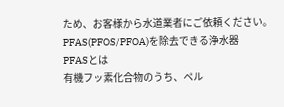ため、お客様から水道業者にご依頼ください。
PFAS(PFOS/PFOA)を除去できる浄水器
PFASとは
有機フッ素化合物のうち、ペル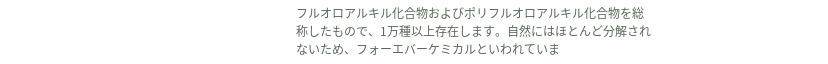フルオロアルキル化合物およびポリフルオロアルキル化合物を総称したもので、1万種以上存在します。自然にはほとんど分解されないため、フォーエバーケミカルといわれていま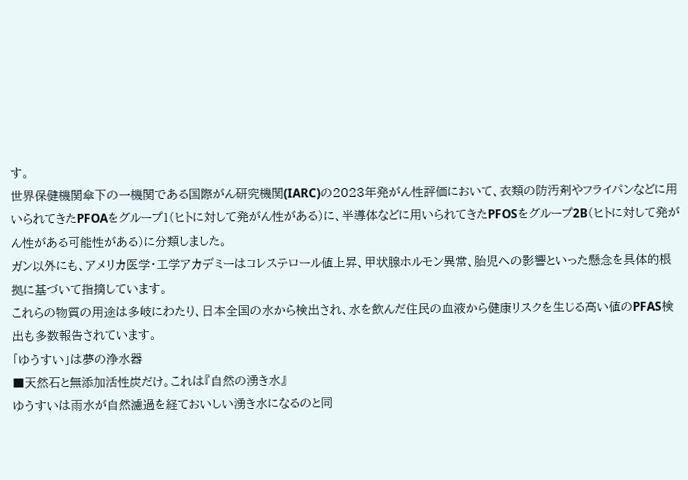す。
世界保健機関傘下の一機関である国際がん研究機関(IARC)の2023年発がん性評価において、衣類の防汚剤やフライパンなどに用いられてきたPFOAをグループ1(ヒトに対して発がん性がある)に、半導体などに用いられてきたPFOSをグループ2B(ヒトに対して発がん性がある可能性がある)に分類しました。
ガン以外にも、アメリカ医学・工学アカデミーはコレステロール値上昇、甲状腺ホルモン異常、胎児への影響といった懸念を具体的根拠に基づいて指摘しています。
これらの物質の用途は多岐にわたり、日本全国の水から検出され、水を飲んだ住民の血液から健康リスクを生じる高い値のPFAS検出も多数報告されています。
「ゆうすい」は夢の浄水器
■天然石と無添加活性炭だけ。これは『自然の湧き水』
ゆうすいは雨水が自然濾過を経ておいしい湧き水になるのと同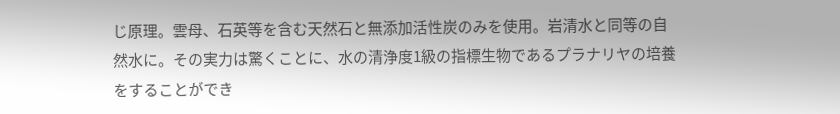じ原理。雲母、石英等を含む天然石と無添加活性炭のみを使用。岩清水と同等の自然水に。その実力は驚くことに、水の清浄度1級の指標生物であるプラナリヤの培養をすることができ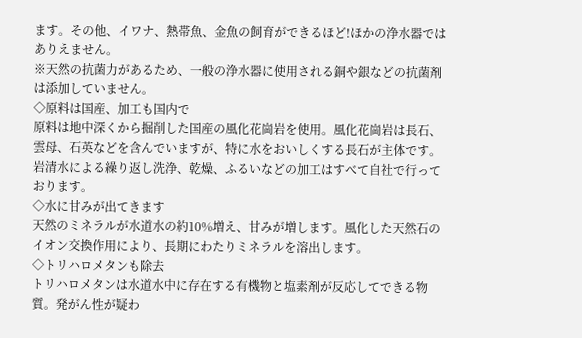ます。その他、イワナ、熱帯魚、金魚の飼育ができるほど!ほかの浄水器ではありえません。
※天然の抗菌力があるため、一般の浄水器に使用される銅や銀などの抗菌剤は添加していません。
◇原料は国産、加工も国内で
原料は地中深くから掘削した国産の風化花崗岩を使用。風化花崗岩は長石、雲母、石英などを含んでいますが、特に水をおいしくする長石が主体です。岩清水による繰り返し洗浄、乾燥、ふるいなどの加工はすべて自社で行っております。
◇水に甘みが出てきます
天然のミネラルが水道水の約10%増え、甘みが増します。風化した天然石のイオン交換作用により、長期にわたりミネラルを溶出します。
◇トリハロメタンも除去
トリハロメタンは水道水中に存在する有機物と塩素剤が反応してできる物質。発がん性が疑わ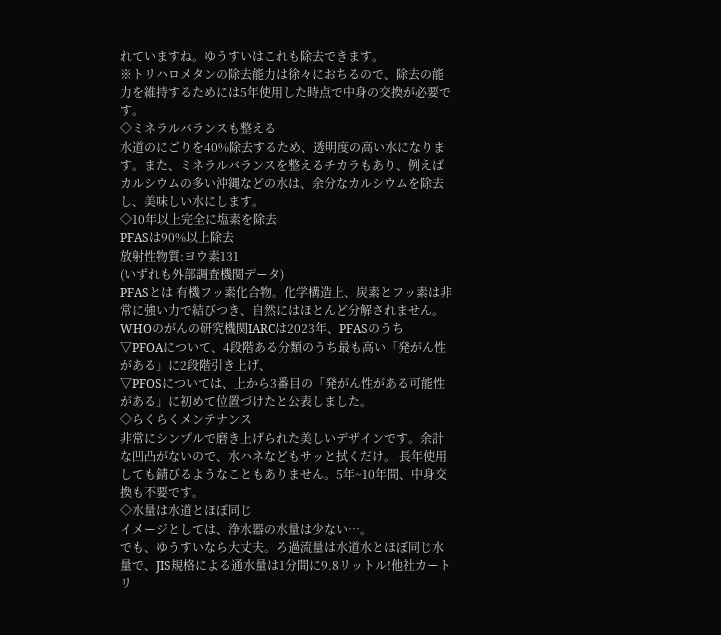れていますね。ゆうすいはこれも除去できます。
※トリハロメタンの除去能力は徐々におちるので、除去の能力を維持するためには5年使用した時点で中身の交換が必要です。
◇ミネラルバランスも整える
水道のにごりを40%除去するため、透明度の高い水になります。また、ミネラルバランスを整えるチカラもあり、例えばカルシウムの多い沖縄などの水は、余分なカルシウムを除去し、美味しい水にします。
◇10年以上完全に塩素を除去
PFASは90%以上除去
放射性物質:ヨウ素131
(いずれも外部調査機関データ)
PFASとは 有機フッ素化合物。化学構造上、炭素とフッ素は非常に強い力で結びつき、自然にはほとんど分解されません。 WHOのがんの研究機関IARCは2023年、PFASのうち
▽PFOAについて、4段階ある分類のうち最も高い「発がん性がある」に2段階引き上げ、
▽PFOSについては、上から3番目の「発がん性がある可能性がある」に初めて位置づけたと公表しました。
◇らくらくメンテナンス
非常にシンプルで磨き上げられた美しいデザインです。余計な凹凸がないので、水ハネなどもサッと拭くだけ。 長年使用しても錆びるようなこともありません。5年~10年間、中身交換も不要です。
◇水量は水道とほぼ同じ
イメージとしては、浄水器の水量は少ない…。
でも、ゆうすいなら大丈夫。ろ過流量は水道水とほぼ同じ水量で、JIS規格による通水量は1分間に9.8リットル!他社カートリ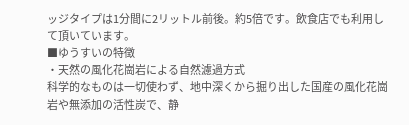ッジタイプは1分間に2リットル前後。約5倍です。飲食店でも利用して頂いています。
■ゆうすいの特徴
・天然の風化花崗岩による自然濾過方式
科学的なものは一切使わず、地中深くから掘り出した国産の風化花崗岩や無添加の活性炭で、静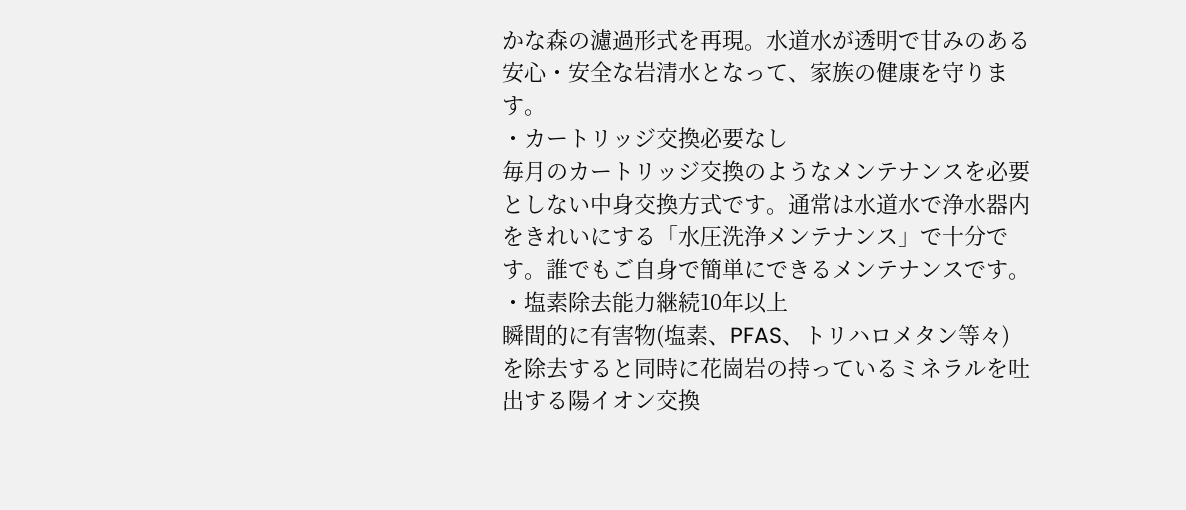かな森の濾過形式を再現。水道水が透明で甘みのある安心・安全な岩清水となって、家族の健康を守ります。
・カートリッジ交換必要なし
毎月のカートリッジ交換のようなメンテナンスを必要としない中身交換方式です。通常は水道水で浄水器内をきれいにする「水圧洗浄メンテナンス」で十分です。誰でもご自身で簡単にできるメンテナンスです。
・塩素除去能力継続10年以上
瞬間的に有害物(塩素、PFAS、トリハロメタン等々)を除去すると同時に花崗岩の持っているミネラルを吐出する陽イオン交換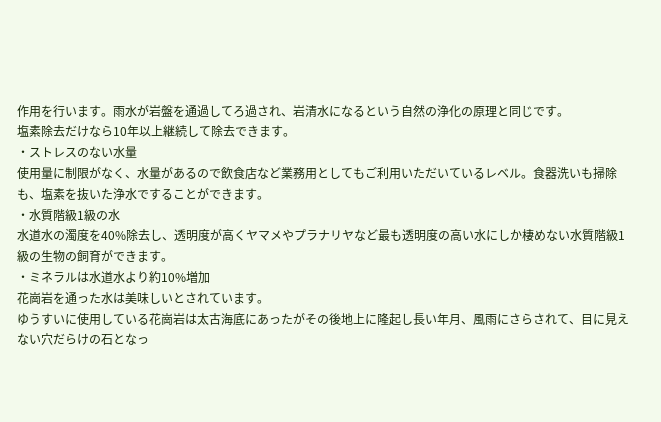作用を行います。雨水が岩盤を通過してろ過され、岩清水になるという自然の浄化の原理と同じです。
塩素除去だけなら10年以上継続して除去できます。
・ストレスのない水量
使用量に制限がなく、水量があるので飲食店など業務用としてもご利用いただいているレベル。食器洗いも掃除も、塩素を抜いた浄水ですることができます。
・水質階級1級の水
水道水の濁度を40%除去し、透明度が高くヤマメやプラナリヤなど最も透明度の高い水にしか棲めない水質階級1級の生物の飼育ができます。
・ミネラルは水道水より約10%増加
花崗岩を通った水は美味しいとされています。
ゆうすいに使用している花崗岩は太古海底にあったがその後地上に隆起し長い年月、風雨にさらされて、目に見えない穴だらけの石となっ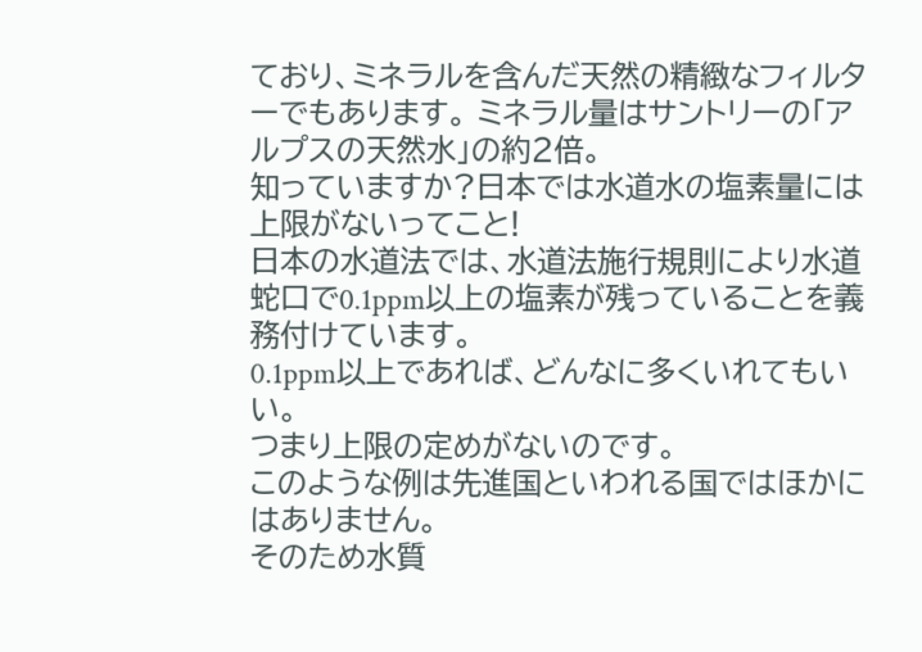ており、ミネラルを含んだ天然の精緻なフィルターでもあります。 ミネラル量はサントリーの「アルプスの天然水」の約2倍。
知っていますか?日本では水道水の塩素量には上限がないってこと!
日本の水道法では、水道法施行規則により水道蛇口で0.1ppm以上の塩素が残っていることを義務付けています。
0.1ppm以上であれば、どんなに多くいれてもいい。
つまり上限の定めがないのです。
このような例は先進国といわれる国ではほかにはありません。
そのため水質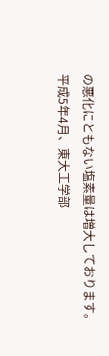の悪化にともない塩素量は増大しております。
平成5年4月、東大工学部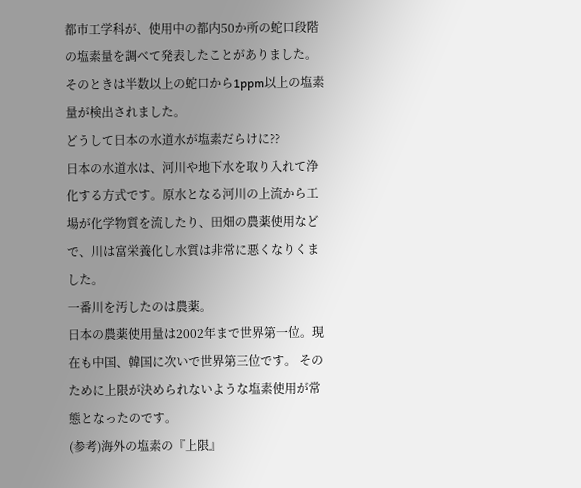都市工学科が、使用中の都内50か所の蛇口段階の塩素量を調べて発表したことがありました。そのときは半数以上の蛇口から1ppm以上の塩素量が検出されました。
どうして日本の水道水が塩素だらけに??
日本の水道水は、河川や地下水を取り入れて浄化する方式です。原水となる河川の上流から工場が化学物質を流したり、田畑の農薬使用などで、川は富栄養化し水質は非常に悪くなりくました。
一番川を汚したのは農薬。
日本の農薬使用量は2002年まで世界第一位。現在も中国、韓国に次いで世界第三位です。 そのために上限が決められないような塩素使用が常態となったのです。
(参考)海外の塩素の『上限』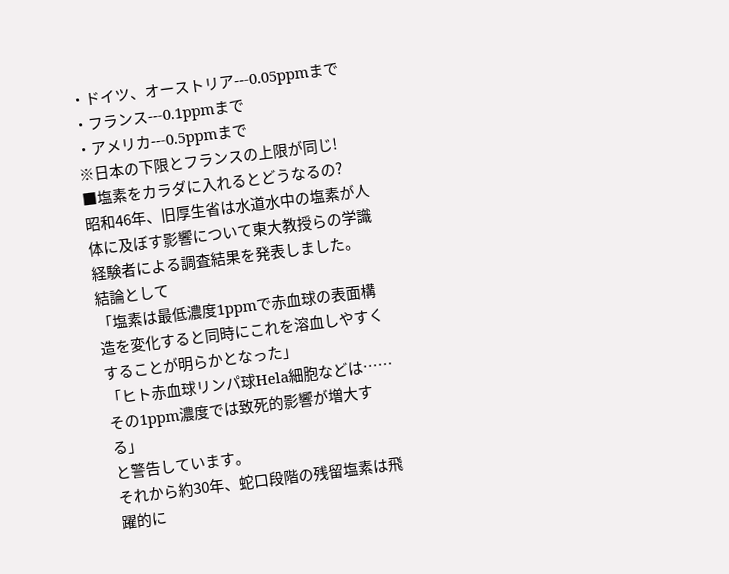・ドイツ、オーストリア---0.05ppmまで
・フランス---0.1ppmまで
・アメリカ---0.5ppmまで
※日本の下限とフランスの上限が同じ!
■塩素をカラダに入れるとどうなるの?
昭和46年、旧厚生省は水道水中の塩素が人体に及ぼす影響について東大教授らの学識経験者による調査結果を発表しました。
結論として
「塩素は最低濃度1ppmで赤血球の表面構造を変化すると同時にこれを溶血しやすくすることが明らかとなった」
「ヒト赤血球リンパ球Hela細胞などは……その1ppm濃度では致死的影響が増大する」
と警告しています。
それから約30年、蛇口段階の残留塩素は飛躍的に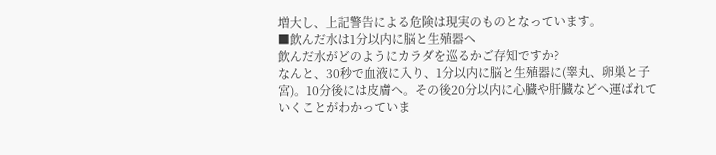増大し、上記警告による危険は現実のものとなっています。
■飲んだ水は1分以内に脳と生殖器へ
飲んだ水がどのようにカラダを巡るかご存知ですか?
なんと、30秒で血液に入り、1分以内に脳と生殖器に(睾丸、卵巣と子宮)。10分後には皮膚へ。その後20分以内に心臓や肝臓などへ運ばれていくことがわかっていま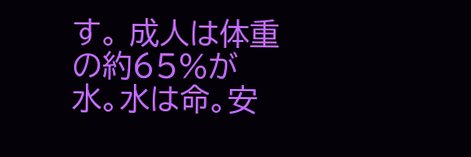す。 成人は体重の約65%が水。水は命。安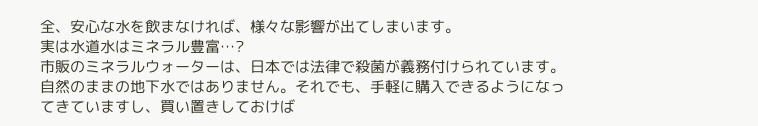全、安心な水を飲まなければ、様々な影響が出てしまいます。
実は水道水はミネラル豊富…?
市販のミネラルウォーターは、日本では法律で殺菌が義務付けられています。自然のままの地下水ではありません。それでも、手軽に購入できるようになってきていますし、買い置きしておけば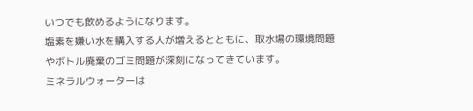いつでも飲めるようになります。
塩素を嫌い水を購入する人が増えるとともに、取水場の環境問題やボトル廃棄のゴミ問題が深刻になってきています。
ミネラルウォーターは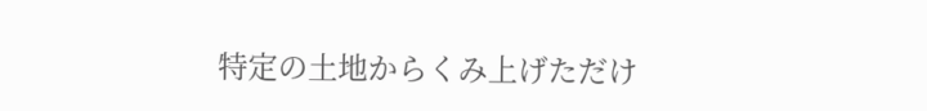特定の土地からくみ上げただけ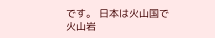です。 日本は火山国で火山岩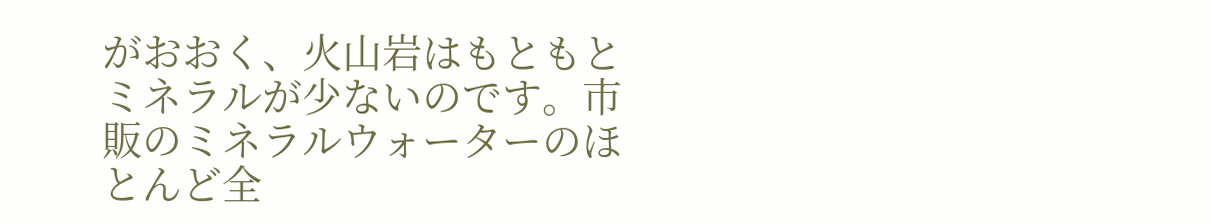がおおく、火山岩はもともとミネラルが少ないのです。市販のミネラルウォーターのほとんど全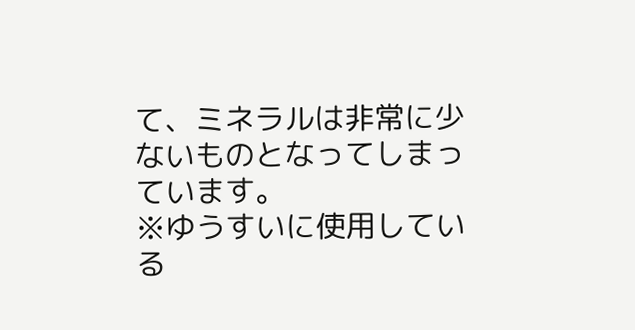て、ミネラルは非常に少ないものとなってしまっています。
※ゆうすいに使用している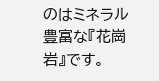のはミネラル豊富な『花崗岩』です。